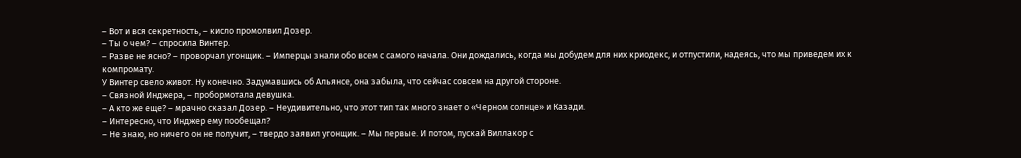– Вот и вся секретность, – кисло промолвил Дозер.
– Ты о чем? – спросила Винтер.
– Разве не ясно? – проворчал угонщик. – Имперцы знали обо всем с самого начала. Они дождались, когда мы добудем для них криодекс, и отпустили, надеясь, что мы приведем их к компромату.
У Винтер свело живот. Ну конечно. Задумавшись об Альянсе, она забыла, что сейчас совсем на другой стороне.
– Связной Инджера, – пробормотала девушка.
– А кто же еще? – мрачно сказал Дозер. – Неудивительно, что этот тип так много знает о «Черном солнце» и Казади.
– Интересно, что Инджер ему пообещал?
– Не знаю, но ничего он не получит, – твердо заявил угонщик. – Мы первые. И потом, пускай Виллакор с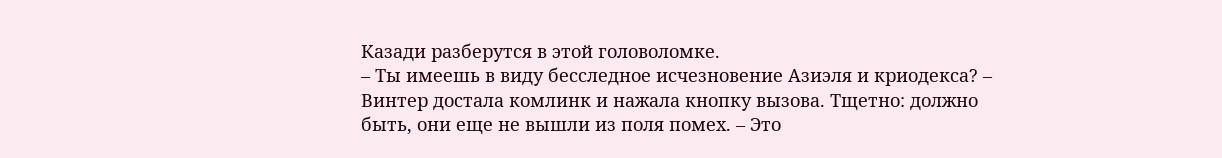Казади разберутся в этой головоломке.
– Ты имеешь в виду бесследное исчезновение Азиэля и криодекса? – Винтер достала комлинк и нажала кнопку вызова. Тщетно: должно быть, они еще не вышли из поля помех. – Это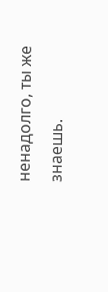ненадолго, ты же знаешь.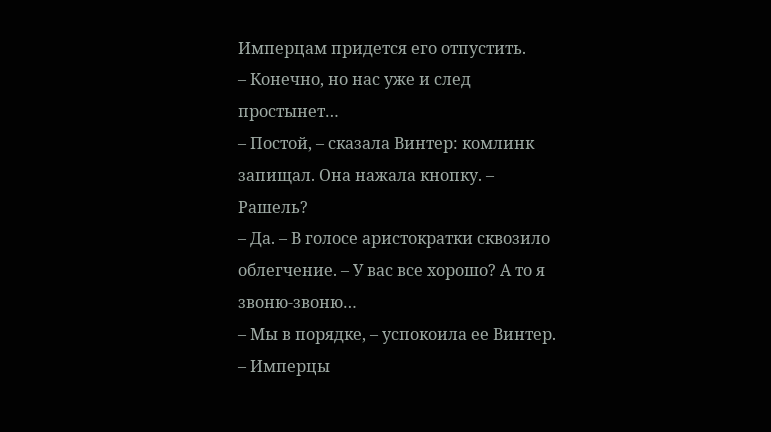Имперцам придется его отпустить.
– Конечно, но нас уже и след простынет…
– Постой, – сказала Винтер: комлинк запищал. Она нажала кнопку. – Рашель?
– Да. – В голосе аристократки сквозило облегчение. – У вас все хорошо? А то я звоню-звоню…
– Мы в порядке, – успокоила ее Винтер. – Имперцы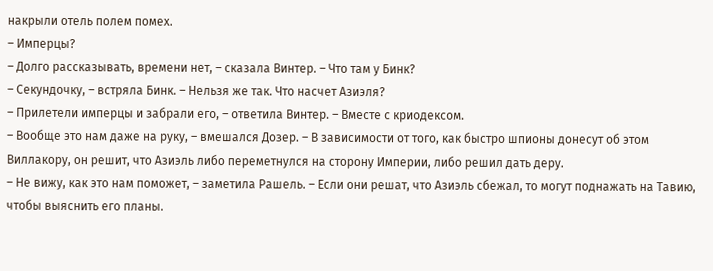накрыли отель полем помех.
– Имперцы?
– Долго рассказывать, времени нет, – сказала Винтер. – Что там у Бинк?
– Секундочку, – встряла Бинк. – Нельзя же так. Что насчет Азиэля?
– Прилетели имперцы и забрали его, – ответила Винтер. – Вместе с криодексом.
– Вообще это нам даже на руку, – вмешался Дозер. – В зависимости от того, как быстро шпионы донесут об этом Виллакору, он решит, что Азиэль либо переметнулся на сторону Империи, либо решил дать деру.
– Не вижу, как это нам поможет, – заметила Рашель. – Если они решат, что Азиэль сбежал, то могут поднажать на Тавию, чтобы выяснить его планы.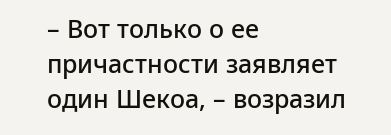– Вот только о ее причастности заявляет один Шекоа, – возразил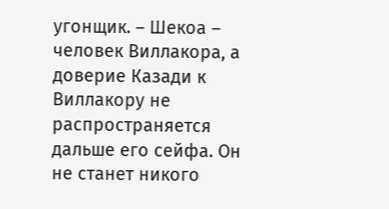угонщик. – Шекоа – человек Виллакора, а доверие Казади к Виллакору не распространяется дальше его сейфа. Он не станет никого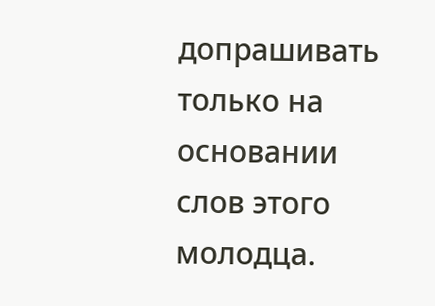допрашивать только на основании слов этого молодца.